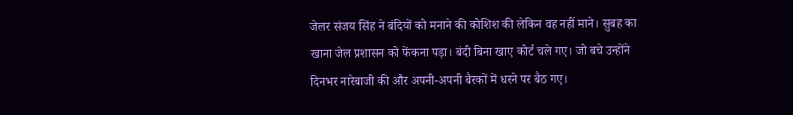जेलर संजय सिंह ने बंदियों को मनाने की कोशिश की लेकिन वह नहीं माने। सुबह का खाना जेल प्रशासन को फेंकना पड़ा। बंदी बिना खाए कोर्ट चले गए। जो बचे उन्होंने दिनभर नारेबाजी की और अपनी-अपनी बैरकों में धरने पर बैठ गए।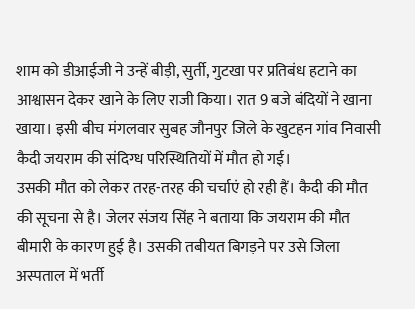शाम को डीआईजी ने उन्हें बीड़ी, सुर्ती, गुटखा पर प्रतिबंध हटाने का आश्वासन देकर खाने के लिए राजी किया। रात 9 बजे बंदियों ने खाना खाया। इसी बीच मंगलवार सुबह जौनपुर जिले के खुटहन गांव निवासी कैदी जयराम की संदिग्ध परिस्थितियों में मौत हो गई।
उसकी मौत को लेकर तरह-तरह की चर्चाएं हो रही हैं। कैदी की मौत की सूचना से है। जेलर संजय सिंह ने बताया कि जयराम की मौत बीमारी के कारण हुई है। उसकी तबीयत बिगड़ने पर उसे जिला अस्पताल में भर्ती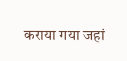कराया गया जहां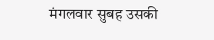मंगलवार सुबह उसकी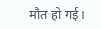मौत हो गई।